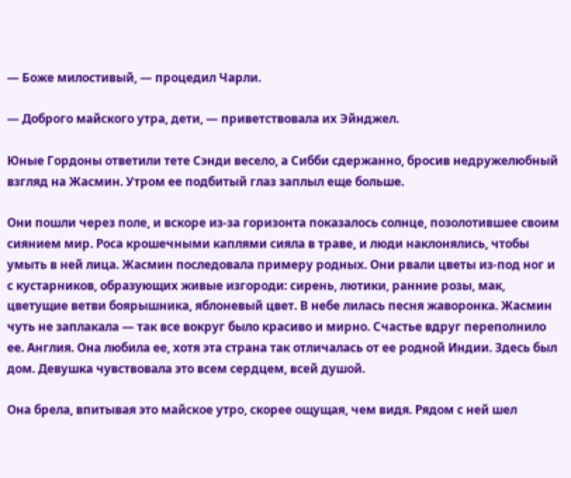— Боже милостивый, — процедил Чарли.

— Доброго майского утра, дети, — приветствовала их Эйнджел.

Юные Гордоны ответили тете Сэнди весело, а Сибби сдержанно, бросив недружелюбный взгляд на Жасмин. Утром ее подбитый глаз заплыл еще больше.

Они пошли через поле, и вскоре из-за горизонта показалось солнце, позолотившее своим сиянием мир. Роса крошечными каплями сияла в траве, и люди наклонялись, чтобы умыть в ней лица. Жасмин последовала примеру родных. Они рвали цветы из-под ног и с кустарников, образующих живые изгороди: сирень, лютики, ранние розы, мак, цветущие ветви боярышника, яблоневый цвет. В небе лилась песня жаворонка. Жасмин чуть не заплакала — так все вокруг было красиво и мирно. Счастье вдруг переполнило ее. Англия. Она любила ее, хотя эта страна так отличалась от ее родной Индии. Здесь был дом. Девушка чувствовала это всем сердцем, всей душой.

Она брела, впитывая это майское утро, скорее ощущая, чем видя. Рядом с ней шел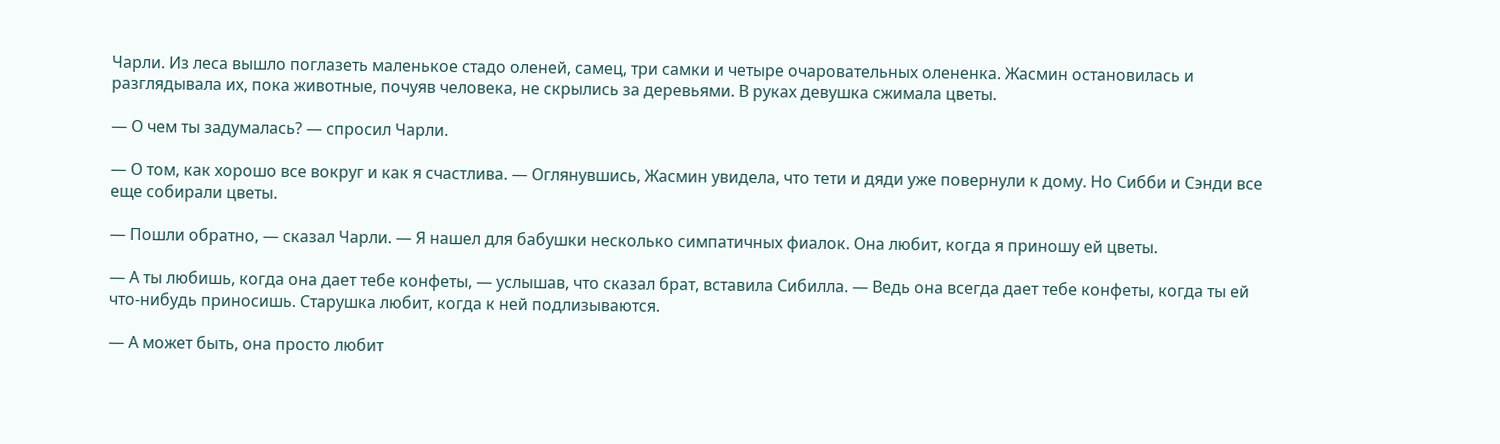Чарли. Из леса вышло поглазеть маленькое стадо оленей, самец, три самки и четыре очаровательных олененка. Жасмин остановилась и разглядывала их, пока животные, почуяв человека, не скрылись за деревьями. В руках девушка сжимала цветы.

— О чем ты задумалась? — спросил Чарли.

— О том, как хорошо все вокруг и как я счастлива. — Оглянувшись, Жасмин увидела, что тети и дяди уже повернули к дому. Но Сибби и Сэнди все еще собирали цветы.

— Пошли обратно, — сказал Чарли. — Я нашел для бабушки несколько симпатичных фиалок. Она любит, когда я приношу ей цветы.

— А ты любишь, когда она дает тебе конфеты, — услышав, что сказал брат, вставила Сибилла. — Ведь она всегда дает тебе конфеты, когда ты ей что-нибудь приносишь. Старушка любит, когда к ней подлизываются.

— А может быть, она просто любит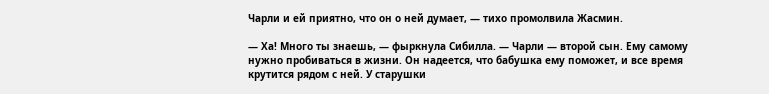Чарли и ей приятно, что он о ней думает, — тихо промолвила Жасмин.

— Ха! Много ты знаешь, — фыркнула Сибилла. — Чарли — второй сын. Ему самому нужно пробиваться в жизни. Он надеется, что бабушка ему поможет, и все время крутится рядом с ней. У старушки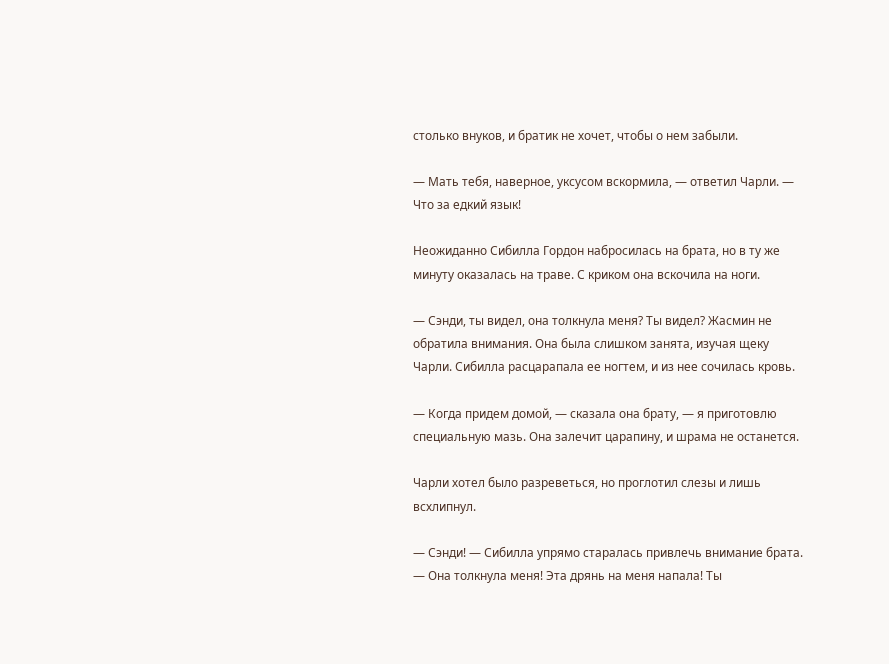столько внуков, и братик не хочет, чтобы о нем забыли.

— Мать тебя, наверное, уксусом вскормила, — ответил Чарли. — Что за едкий язык!

Неожиданно Сибилла Гордон набросилась на брата, но в ту же минуту оказалась на траве. С криком она вскочила на ноги.

— Сэнди, ты видел, она толкнула меня? Ты видел? Жасмин не обратила внимания. Она была слишком занята, изучая щеку Чарли. Сибилла расцарапала ее ногтем, и из нее сочилась кровь.

— Когда придем домой, — сказала она брату, — я приготовлю специальную мазь. Она залечит царапину, и шрама не останется.

Чарли хотел было разреветься, но проглотил слезы и лишь всхлипнул.

— Сэнди! — Сибилла упрямо старалась привлечь внимание брата. — Она толкнула меня! Эта дрянь на меня напала! Ты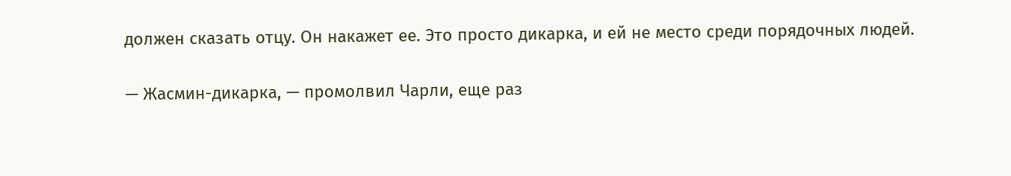должен сказать отцу. Он накажет ее. Это просто дикарка, и ей не место среди порядочных людей.

— Жасмин-дикарка, — промолвил Чарли, еще раз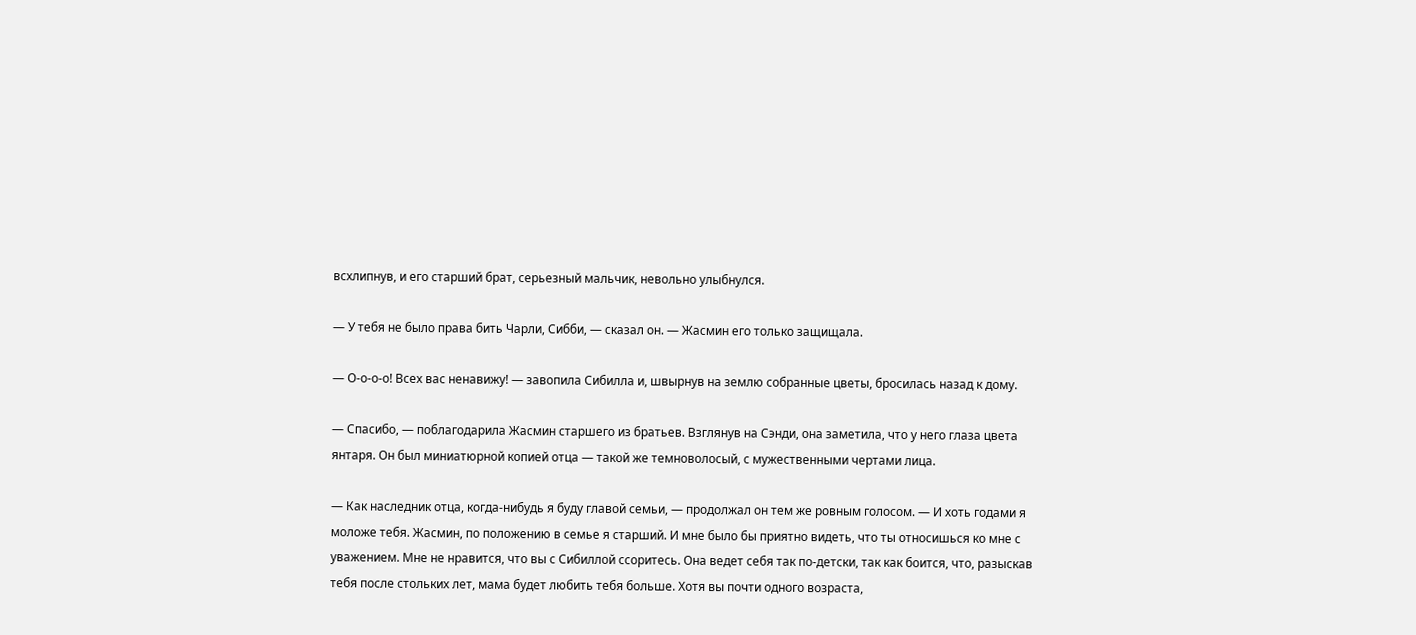всхлипнув, и его старший брат, серьезный мальчик, невольно улыбнулся.

— У тебя не было права бить Чарли, Сибби, — сказал он. — Жасмин его только защищала.

— О-о-о-о! Всех вас ненавижу! — завопила Сибилла и, швырнув на землю собранные цветы, бросилась назад к дому.

— Спасибо, — поблагодарила Жасмин старшего из братьев. Взглянув на Сэнди, она заметила, что у него глаза цвета янтаря. Он был миниатюрной копией отца — такой же темноволосый, с мужественными чертами лица.

— Как наследник отца, когда-нибудь я буду главой семьи, — продолжал он тем же ровным голосом. — И хоть годами я моложе тебя. Жасмин, по положению в семье я старший. И мне было бы приятно видеть, что ты относишься ко мне с уважением. Мне не нравится, что вы с Сибиллой ссоритесь. Она ведет себя так по-детски, так как боится, что, разыскав тебя после стольких лет, мама будет любить тебя больше. Хотя вы почти одного возраста,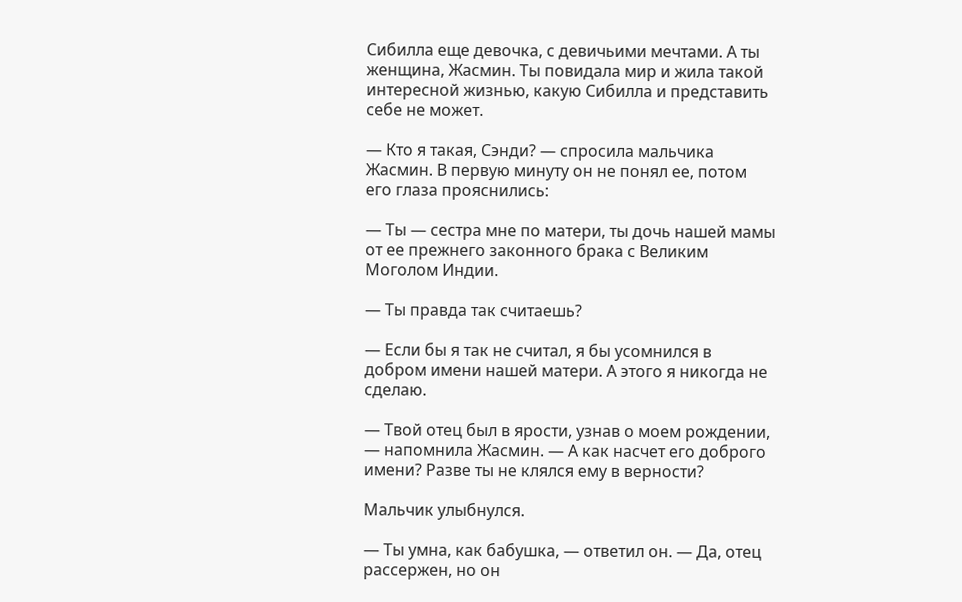Сибилла еще девочка, с девичьими мечтами. А ты женщина, Жасмин. Ты повидала мир и жила такой интересной жизнью, какую Сибилла и представить себе не может.

— Кто я такая, Сэнди? — спросила мальчика Жасмин. В первую минуту он не понял ее, потом его глаза прояснились:

— Ты — сестра мне по матери, ты дочь нашей мамы от ее прежнего законного брака с Великим Моголом Индии.

— Ты правда так считаешь?

— Если бы я так не считал, я бы усомнился в добром имени нашей матери. А этого я никогда не сделаю.

— Твой отец был в ярости, узнав о моем рождении, — напомнила Жасмин. — А как насчет его доброго имени? Разве ты не клялся ему в верности?

Мальчик улыбнулся.

— Ты умна, как бабушка, — ответил он. — Да, отец рассержен, но он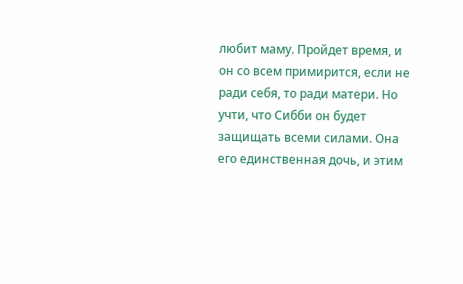любит маму. Пройдет время, и он со всем примирится, если не ради себя, то ради матери. Но учти, что Сибби он будет защищать всеми силами. Она его единственная дочь, и этим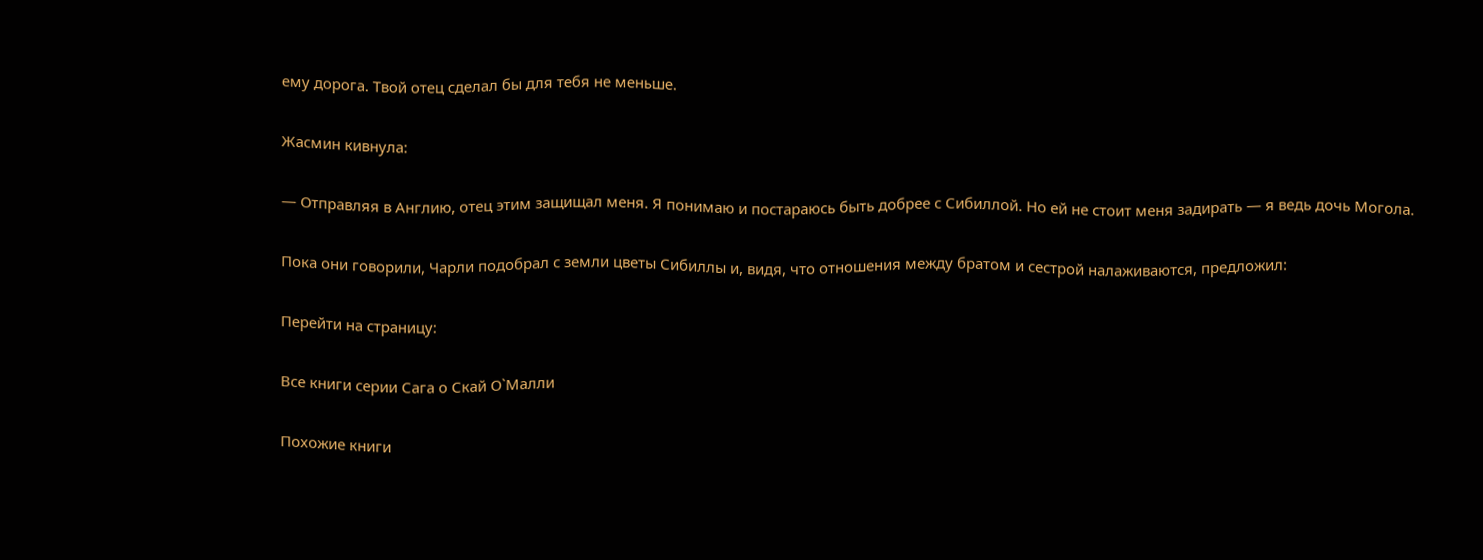ему дорога. Твой отец сделал бы для тебя не меньше.

Жасмин кивнула:

— Отправляя в Англию, отец этим защищал меня. Я понимаю и постараюсь быть добрее с Сибиллой. Но ей не стоит меня задирать — я ведь дочь Могола.

Пока они говорили, Чарли подобрал с земли цветы Сибиллы и, видя, что отношения между братом и сестрой налаживаются, предложил:

Перейти на страницу:

Все книги серии Сага о Скай О`Малли

Похожие книги